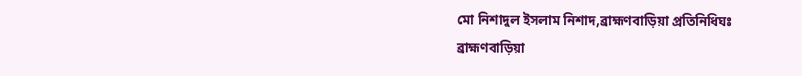মো নিশাদুল ইসলাম নিশাদ,ব্রাহ্মণবাড়িয়া প্রতিনিধিঘঃ
ব্রাহ্মণবাড়িয়া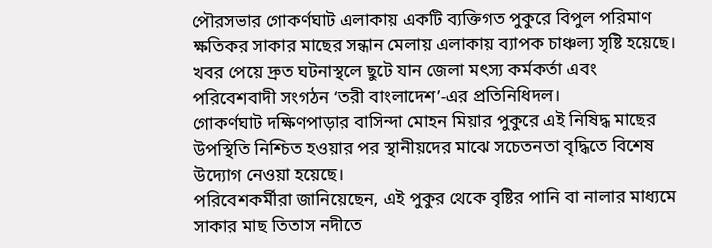পৌরসভার গোকর্ণঘাট এলাকায় একটি ব্যক্তিগত পুকুরে বিপুল পরিমাণ ক্ষতিকর সাকার মাছের সন্ধান মেলায় এলাকায় ব্যাপক চাঞ্চল্য সৃষ্টি হয়েছে। খবর পেয়ে দ্রুত ঘটনাস্থলে ছুটে যান জেলা মৎস্য কর্মকর্তা এবং পরিবেশবাদী সংগঠন ‘তরী বাংলাদেশ’-এর প্রতিনিধিদল।
গোকর্ণঘাট দক্ষিণপাড়ার বাসিন্দা মোহন মিয়ার পুকুরে এই নিষিদ্ধ মাছের উপস্থিতি নিশ্চিত হওয়ার পর স্থানীয়দের মাঝে সচেতনতা বৃদ্ধিতে বিশেষ উদ্যোগ নেওয়া হয়েছে।
পরিবেশকর্মীরা জানিয়েছেন, এই পুকুর থেকে বৃষ্টির পানি বা নালার মাধ্যমে সাকার মাছ তিতাস নদীতে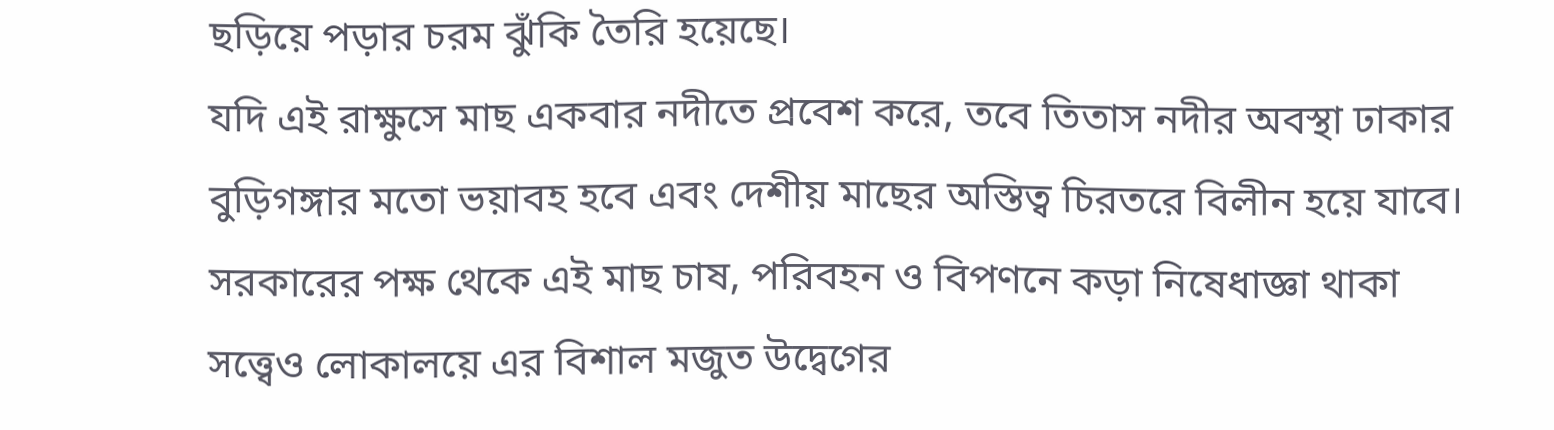ছড়িয়ে পড়ার চরম ঝুঁকি তৈরি হয়েছে।
যদি এই রাক্ষুসে মাছ একবার নদীতে প্রবেশ করে, তবে তিতাস নদীর অবস্থা ঢাকার বুড়িগঙ্গার মতো ভয়াবহ হবে এবং দেশীয় মাছের অস্তিত্ব চিরতরে বিলীন হয়ে যাবে। সরকারের পক্ষ থেকে এই মাছ চাষ, পরিবহন ও বিপণনে কড়া নিষেধাজ্ঞা থাকা সত্ত্বেও লোকালয়ে এর বিশাল মজুত উদ্বেগের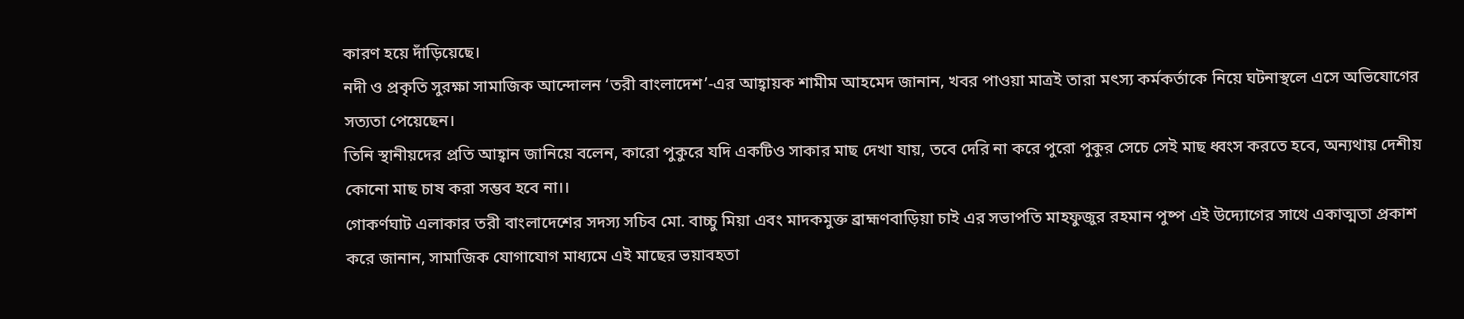কারণ হয়ে দাঁড়িয়েছে।
নদী ও প্রকৃতি সুরক্ষা সামাজিক আন্দোলন ‘তরী বাংলাদেশ’-এর আহ্বায়ক শামীম আহমেদ জানান, খবর পাওয়া মাত্রই তারা মৎস্য কর্মকর্তাকে নিয়ে ঘটনাস্থলে এসে অভিযোগের সত্যতা পেয়েছেন।
তিনি স্থানীয়দের প্রতি আহ্বান জানিয়ে বলেন, কারো পুকুরে যদি একটিও সাকার মাছ দেখা যায়, তবে দেরি না করে পুরো পুকুর সেচে সেই মাছ ধ্বংস করতে হবে, অন্যথায় দেশীয় কোনো মাছ চাষ করা সম্ভব হবে না।।
গোকর্ণঘাট এলাকার তরী বাংলাদেশের সদস্য সচিব মো. বাচ্চু মিয়া এবং মাদকমুক্ত ব্রাহ্মণবাড়িয়া চাই এর সভাপতি মাহফুজুর রহমান পুষ্প এই উদ্যোগের সাথে একাত্মতা প্রকাশ করে জানান, সামাজিক যোগাযোগ মাধ্যমে এই মাছের ভয়াবহতা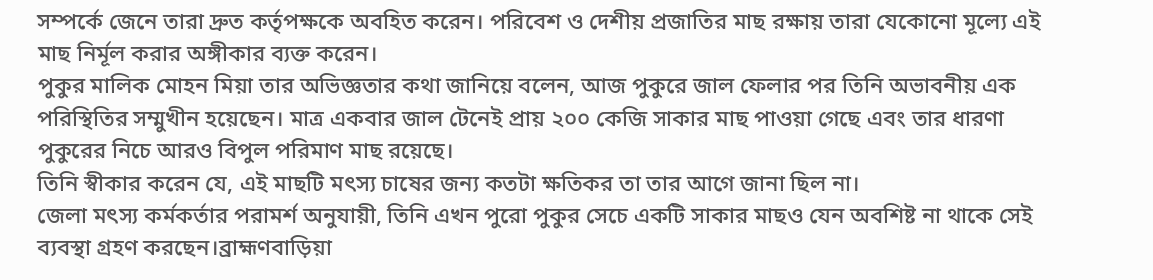সম্পর্কে জেনে তারা দ্রুত কর্তৃপক্ষকে অবহিত করেন। পরিবেশ ও দেশীয় প্রজাতির মাছ রক্ষায় তারা যেকোনো মূল্যে এই মাছ নির্মূল করার অঙ্গীকার ব্যক্ত করেন।
পুকুর মালিক মোহন মিয়া তার অভিজ্ঞতার কথা জানিয়ে বলেন, আজ পুকুরে জাল ফেলার পর তিনি অভাবনীয় এক পরিস্থিতির সম্মুখীন হয়েছেন। মাত্র একবার জাল টেনেই প্রায় ২০০ কেজি সাকার মাছ পাওয়া গেছে এবং তার ধারণা পুকুরের নিচে আরও বিপুল পরিমাণ মাছ রয়েছে।
তিনি স্বীকার করেন যে, এই মাছটি মৎস্য চাষের জন্য কতটা ক্ষতিকর তা তার আগে জানা ছিল না।
জেলা মৎস্য কর্মকর্তার পরামর্শ অনুযায়ী, তিনি এখন পুরো পুকুর সেচে একটি সাকার মাছও যেন অবশিষ্ট না থাকে সেই ব্যবস্থা গ্রহণ করছেন।ব্রাহ্মণবাড়িয়া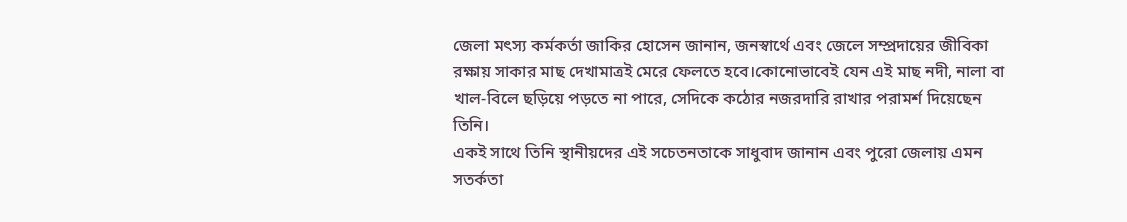জেলা মৎস্য কর্মকর্তা জাকির হোসেন জানান, জনস্বার্থে এবং জেলে সম্প্রদায়ের জীবিকা রক্ষায় সাকার মাছ দেখামাত্রই মেরে ফেলতে হবে।কোনোভাবেই যেন এই মাছ নদী, নালা বা খাল-বিলে ছড়িয়ে পড়তে না পারে, সেদিকে কঠোর নজরদারি রাখার পরামর্শ দিয়েছেন তিনি।
একই সাথে তিনি স্থানীয়দের এই সচেতনতাকে সাধুবাদ জানান এবং পুরো জেলায় এমন সতর্কতা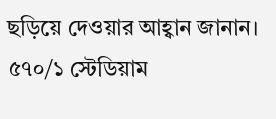ছড়িয়ে দেওয়ার আহ্বান জানান।
৫৭০/১ স্টেডিয়াম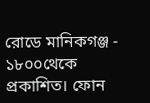রোডে মানিকগঞ্জ - ১৮০০থেকে প্রকাশিত। ফোন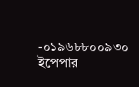-০১৯৬৮৮০০৯৩০
ইপেপার